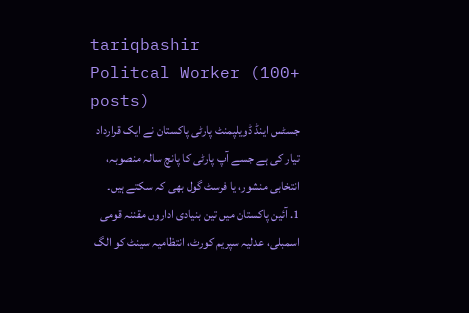tariqbashir
Politcal Worker (100+ posts)
جسٹس اینڈ ڈویلپمنٹ پارٹی پاکستان نے ایک قرارداد تیار کی ہے جسے آپ پارٹی کا پانچ سالہ منصوبہ، انتخابی منشور، یا فرسٹ گول بھی کہ سکتے ہیں۔
1. آئین پاکستان میں تین بنیادی اداروں مقننہ قومی اسمبلی، عدلیہ سپریم کورٹ، انتظامیہ سینٹ کو الگ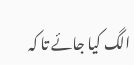الگ کیا جائے تا کہ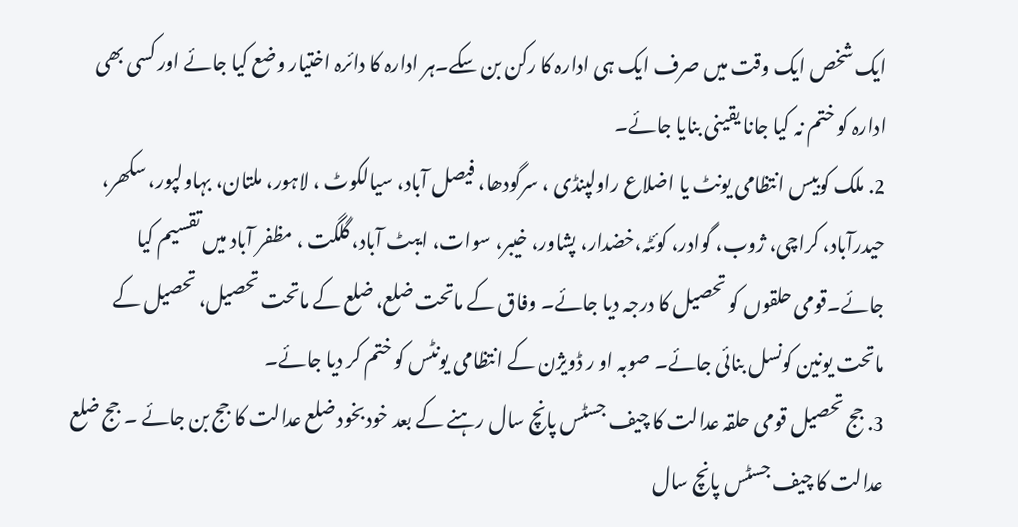ایک شخص ایک وقت میں صرف ایک ہی ادارہ کا رکن بن سکے۔ہر ادارہ کا دائرہ اختیار وضع کیا جائے اور کسی بھی ادارہ کو ختم نہ کیا جانا یقینی بنایا جائے۔
2. ملک کوبیس انتظامی یونٹ یا اضلاع راولپنڈی ، سرگودھا، فیصل آباد، سیالکوٹ ، لاہور، ملتان، بہاولپور، سکھر، حیدرآباد، کراچی، ژوب، گوادر، کوئٹہ،خضدار، پشاور، خیبر، سوات، ایبٹ آباد، گلگت ، مظفر آباد میں تقسیم کیا جائے۔قومی حلقوں کو تحصیل کا درجہ دیا جائے۔ وفاق کے ماتحت ضلع، ضلع کے ماتحت تحصیل، تحصیل کے ماتحت یونین کونسل بنائی جائے۔ صوبہ او ر ڈویژن کے انتظامی یونٹس کو ختم کر دیا جائے۔
3. جج تحصیل قومی حلقہ عدالت کا چیف جسٹس پانچ سال رہنے کے بعد خودبخود ضلع عدالت کا جج بن جائے ۔ جج ضلع عدالت کا چیف جسٹس پانچ سال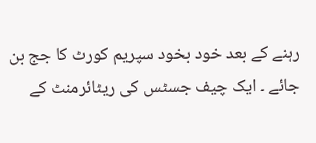رہنے کے بعد خود بخود سپریم کورٹ کا جج بن جائے ۔ ایک چیف جسٹس کی ریٹائرمنٹ کے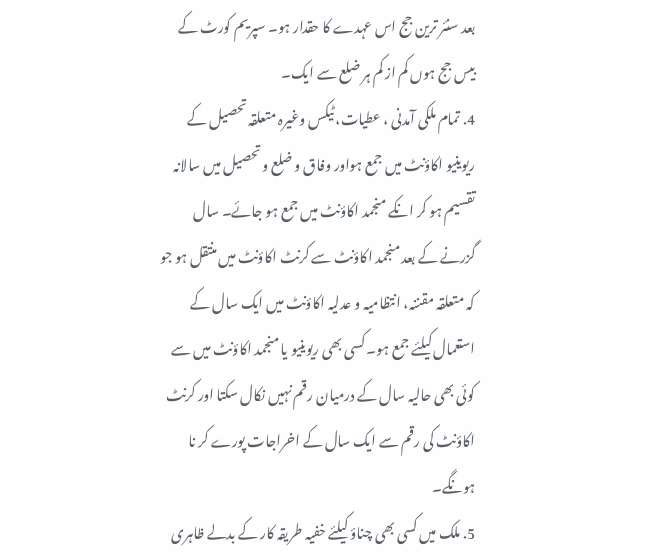بعد سنئر ترین جج اس عہدے کا حقدار ہو۔ سپریم کورٹ کے بیس جج ہوں کم از کم ہر ضلع سے ایک۔
4. تمام ملکی آمدنی ، عطیات، ٹیکس وغیرہ متعلقہ تحصیل کے ریوینیو اکاؤنٹ میں جمع ہواور وفاق و ضلع و تحصیل میں سالانہ تقسیم ہو کر انکے منجمد اکاؤنٹ میں جمع ہو جائے۔ سال گزرنے کے بعد منجمد اکاؤنٹ سے کرنٹ اکاؤنٹ میں منتقل ہو جو کہ متعلقہ مقننہ، انتظامیہ و عدلیہ اکاؤنٹ میں ایک سال کے استعمال کیلئے جمع ہو۔ کسی بھی ریوینیو یا منجمد اکاؤنٹ میں سے کوئی بھی حالیہ سال کے درمیان رقم نہیں نکال سکتا اور کرنٹ اکاؤنٹ کی رقم سے ایک سال کے اخراجات پورے کر نا ہونگے۔
5. ملک میں کسی بھی چناؤ کیلئے خفیہ طریقہ کار کے بدلے ظاہری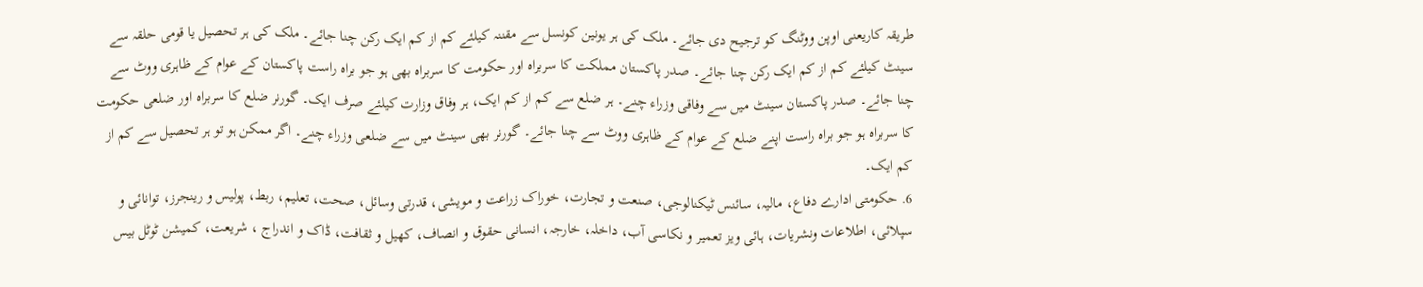طریقہ کاریعنی اوپن ووٹنگ کو ترجیح دی جائے۔ ملک کی ہر یونین کونسل سے مقننہ کیلئے کم از کم ایک رکن چنا جائے۔ ملک کی ہر تحصیل یا قومی حلقہ سے سینٹ کیلئے کم از کم ایک رکن چنا جائے۔ صدر پاکستان مملکت کا سربراہ اور حکومت کا سربراہ بھی ہو جو براہ راست پاکستان کے عوام کے ظاہری ووٹ سے چنا جائے۔ صدر پاکستان سینٹ میں سے وفاقی وزراء چنے۔ ہر ضلع سے کم از کم ایک، ہر وفاق وزارت کیلئے صرف ایک۔ گورنر ضلع کا سربراہ اور ضلعی حکومت کا سربراہ ہو جو براہ راست اپنے ضلع کے عوام کے ظاہری ووٹ سے چنا جائے۔ گورنر بھی سینٹ میں سے ضلعی وزراء چنے۔ اگر ممکن ہو تو ہر تحصیل سے کم از کم ایک۔
6. حکومتی ادارے دفاع، مالیہ، سائنس ٹیکنالوجی، صنعت و تجارت، خوراک زراعت و مویشی، قدرتی وسائل، صحت، تعلیم، ربط، پولیس و رینجرز، توانائی و سپلائی، اطلاعات ونشریات، ہائی ویز تعمیر و نکاسی آب، داخلہ، خارجہ، انسانی حقوق و انصاف، کھیل و ثقافت، ڈاک و اندراج ، شریعت، کمیشن ٹوٹل بیس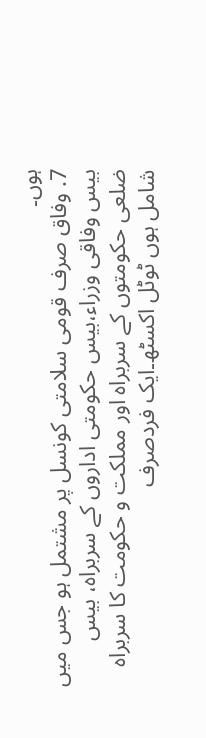ہوں۔
7. وفاق صرف قومی سلامتی کونسل پر مشتمل ہو جس میں بیس وفاقی وزراء،بیس حکومتی اداروں کے سربراہ، بیس ضلعی حکومتوں کے سربراہ اور مملکت و حکومت کا سربراہ شامل ہوں ٹوٹل اکسٹھ۔ایک فردصرف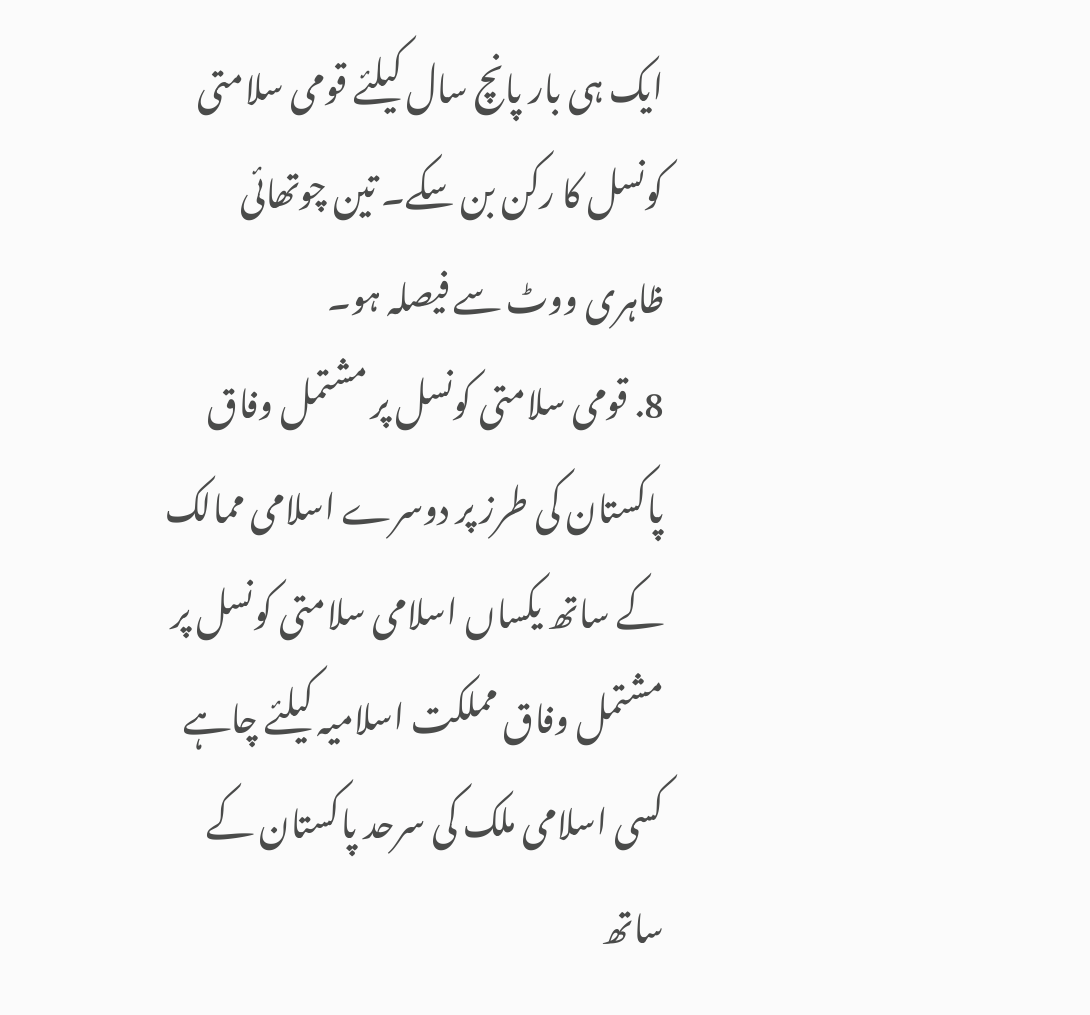ایک ہی بار پانچ سال کیلئے قومی سلامتی کونسل کا رکن بن سکے۔ تین چوتھائی ظاہری ووٹ سے فیصلہ ہو۔
8. قومی سلامتی کونسل پر مشتمل وفاق پاکستان کی طرز پر دوسرے اسلامی ممالک کے ساتھ یکساں اسلامی سلامتی کونسل پر مشتمل وفاق مملکت اسلامیہ کیلئے چاہے کسی اسلامی ملک کی سرحد پاکستان کے ساتھ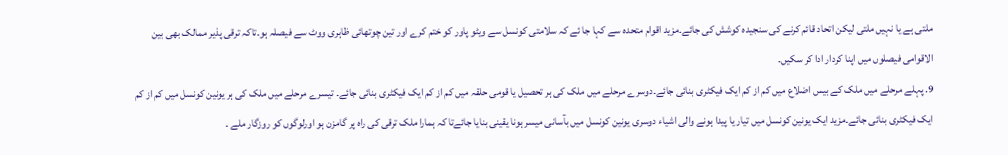ملتی ہے یا نہیں ملتی لیکن اتحاد قائم کرنے کی سنجیدہ کوشش کی جائے۔مزید اقوام متحدہ سے کہا جا ئے کہ سلامتی کونسل سے ویٹو پاور کو ختم کرے اور تین چوتھائی ظاہری ووٹ سے فیصلہ ہو۔تاکہ ترقی پذیر ممالک بھی بین الاقوامی فیصلوں میں اپنا کردار ادا کر سکیں۔
9. پہلے مرحلے میں ملک کے بیس اضلاع میں کم از کم ایک فیکٹری بنائی جائے۔دوسرے مرحلے میں ملک کی ہر تحصیل یا قومی حلقہ میں کم از کم ایک فیکٹری بنائی جائے۔ تیسرے مرحلے میں ملک کی ہر یونین کونسل میں کم از کم ایک فیکٹری بنائی جائے۔مزید ایک یونین کونسل میں تیار یا پیدا ہونے والی اشیاء دوسری یونین کونسل میں بآسانی میسر ہونا یقینی بنایا جائےتا کہ ہمارا ملک ترقی کی راہ پر گامزن ہو اورلوگوں کو روزگار ملے ۔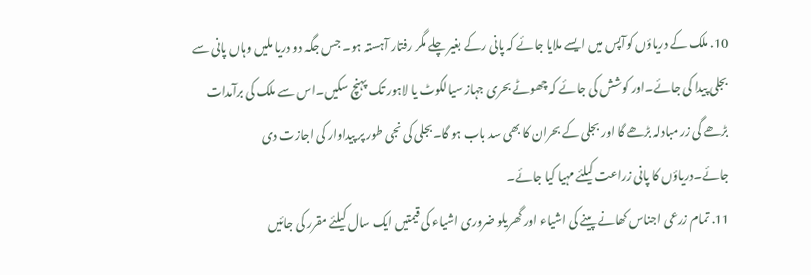10. ملک کے دریاؤں کوآپس میں ایسے ملایا جائے کہ پانی رکے بغیر چلے مگر رفتار آہستہ ہو۔ جس جگہ دو دریا ملیں وہاں پانی سے بجلی پیدا کی جائے۔اور کوشش کی جائے کہ چھوٹے بحری جہاز سیالکوٹ یا لاہور تک پہنچ سکیں۔اس سے ملک کی برآمدات بڑھے گی زر مبادلہ بڑھے گا اور بجلی کے بحران کا بھی سد باب ہو گا۔بجلی کی نجی طور پر پیداوار کی اجازت دی جائے۔دریاؤں کا پانی زراعت کیلئے مہیا کیا جائے۔
11. تمام زرعی اجناس کھانے پینے کی اشیاء اور گھریلو ضروری اشیاء کی قیمتیں ایک سال کیلئے مقرر کی جائيں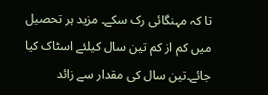تا کہ مہنگائی رک سکے۔ مزید ہر تحصیل میں کم از کم تین سال کیلئے اسٹاک کیا جائے۔تین سال کی مقدار سے زائد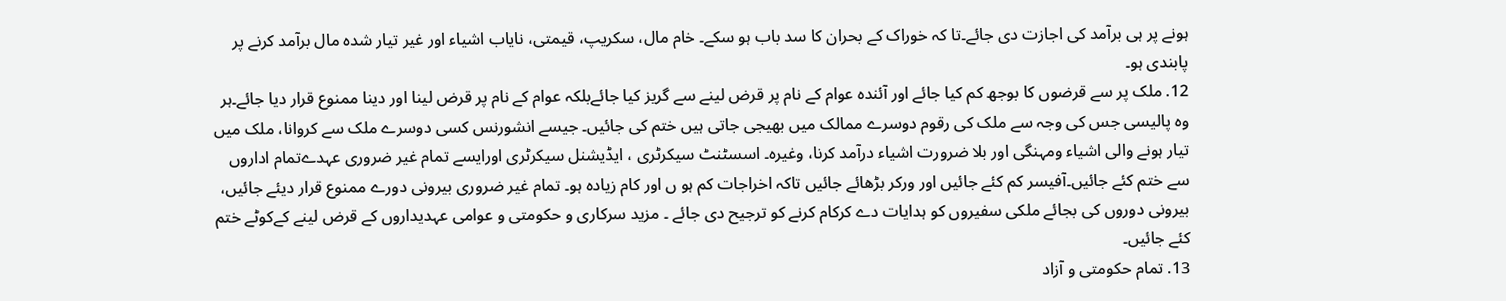ہونے پر ہی برآمد کی اجازت دی جائے۔تا کہ خوراک کے بحران کا سد باب ہو سکے۔ خام مال، سکریپ، قیمتی، نایاب اشیاء اور غیر تیار شدہ مال برآمد کرنے پر پابندی ہو۔
12. ملک پر سے قرضوں کا بوجھ کم کیا جائے اور آئندہ عوام کے نام پر قرض لینے سے گریز کیا جائےبلکہ عوام کے نام پر قرض لینا اور دینا ممنوع قرار دیا جائے۔ہر وہ پالیسی جس کی وجہ سے ملک کی رقوم دوسرے ممالک میں بھیجی جاتی ہیں ختم کی جائیں۔ جیسے انشورنس کسی دوسرے ملک سے کروانا، ملک میں تیار ہونے والی اشیاء ومہنگی اور بلا ضرورت اشیاء درآمد کرنا، وغیرہ۔ اسسٹنٹ سیکرٹری ، ایڈیشنل سیکرٹری اورایسے تمام غیر ضروری عہدےتمام اداروں سے ختم کئے جائیں۔آفیسر کم کئے جائیں اور ورکر بڑھائے جائیں تاکہ اخراجات کم ہو ں اور کام زیادہ ہو۔ تمام غیر ضروری بیرونی دورے ممنوع قرار دیئے جائیں، بیرونی دوروں کی بجائے ملکی سفیروں کو ہدایات دے کرکام کرنے کو ترجیح دی جائے ۔ مزید سرکاری و حکومتی و عوامی عہدیداروں کے قرض لینے کےکوٹے ختم کئے جائيں۔
13. تمام حکومتی و آزاد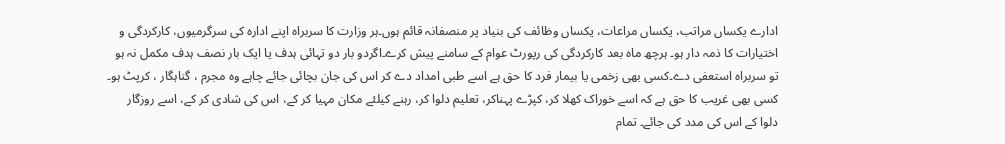ادارے یکساں مراتب، یکساں مراعات، یکساں وظائف کی بنیاد پر منصفانہ قائم ہوں۔ہر وزارت کا سربراہ اپنے ادارہ کی سرگرمیوں، کارکردگی و اختیارات کا ذمہ دار ہو۔ ہرچھ ماہ بعد کارکردگی کی رپورٹ عوام کے سامنے پیش کرے۔اگردو بار دو تہائی ہدف یا ایک بار نصف ہدف مکمل نہ ہو تو سربراہ استعفی دے۔کسی بھی زخمی یا بیمار فرد کا حق ہے اسے طبی امداد دے کر اس کی جان بچائی جائے چاہے وہ مجرم ، گناہگار ، کرپٹ ہو۔ کسی بھی غریب کا حق ہے کہ اسے خوراک کھلا کر، کپڑے پہناکر، تعلیم دلوا کر، رہنے کیلئے مکان مہیا کر کے، اس کی شادی کر کے، اسے روزگار دلوا کے اس کی مدد کی جائے۔ تمام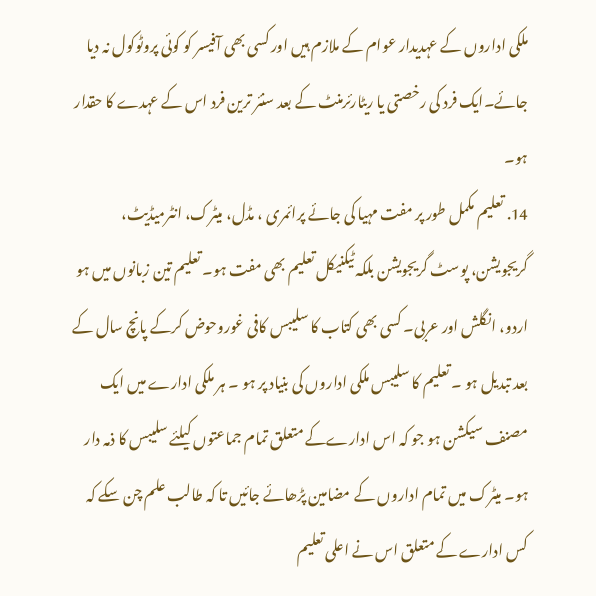ملکی اداروں کے عہدیدار عوام کے ملازم ہیں اور کسی بھی آفیسر کو کوئی پروٹوکول نہ دیا جائے۔ایک فرد کی رخصتی یا ریٹارئرمنٹ کے بعد سنئر ترین فرد اس کے عہدے کا حقدار ہو۔
14. تعلیم مکمل طور پر مفت مہیا کی جائے پرائمری ، مڈل، میٹرک، انٹرمیڈیٹ، گریجویشن، پوسٹ گریجویشن بلکہ ٹیکنیکل تعلیم بھی مفت ہو۔ تعلیم تین زبانوں میں ہو اردو، انگلش اور عربی۔ کسی بھی کتاب کا سلیبس کافی غوروحوض کرکے پانچ سال کے بعد تبدیل ہو ۔ تعلیم کا سلیبس ملکی اداروں کی بنیاد پر ہو ۔ ہر ملکی ادارے میں ایک مصنف سیکشن ہو جو کہ اس ادارےکے متعلق تمام جماعتوں کیلئے سلیبس کا ذمہ دار ہو۔ میٹرک میں تمام اداروں کے مضامین پڑھائے جائيں تا کہ طالب علم چن سکے کہ کس ادارے کے متعلق اس نے اعلی تعلیم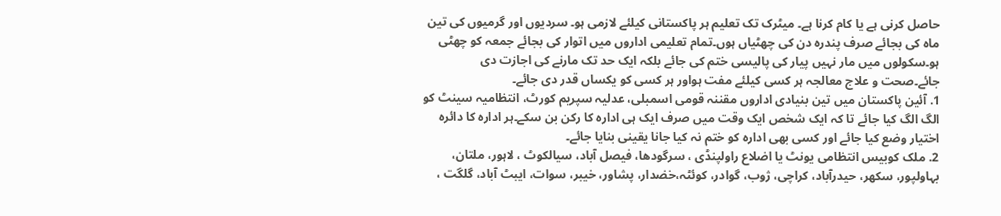حاصل کرنی ہے یا کام کرنا ہے۔ میٹرک تک تعلیم ہر پاکستانی کیلئے لازمی ہو۔ سردیوں اور گرمیوں کی تین ماہ کی بجائے صرف پندرہ دن کی چھٹیاں ہوں۔تمام تعلیمی اداروں میں اتوار کی بجائے جمعہ کو چھٹی ہو۔سکولوں میں مار نہیں پیار کی پالیسی ختم کی جائے بلکہ ایک حد تک مارنے کی اجازت دی جائے۔صحت و علاج معالجہ ہر کسی کیلئے مفت ہواور ہر کسی کو یکساں قدر دی جائے۔
1. آئین پاکستان میں تین بنیادی اداروں مقننہ قومی اسمبلی، عدلیہ سپریم کورٹ، انتظامیہ سینٹ کو الگ الگ کیا جائے تا کہ ایک شخص ایک وقت میں صرف ایک ہی ادارہ کا رکن بن سکے۔ہر ادارہ کا دائرہ اختیار وضع کیا جائے اور کسی بھی ادارہ کو ختم نہ کیا جانا یقینی بنایا جائے۔
2. ملک کوبیس انتظامی یونٹ یا اضلاع راولپنڈی ، سرگودھا، فیصل آباد، سیالکوٹ ، لاہور، ملتان، بہاولپور، سکھر، حیدرآباد، کراچی، ژوب، گوادر، کوئٹہ،خضدار، پشاور، خیبر، سوات، ایبٹ آباد، گلگت ،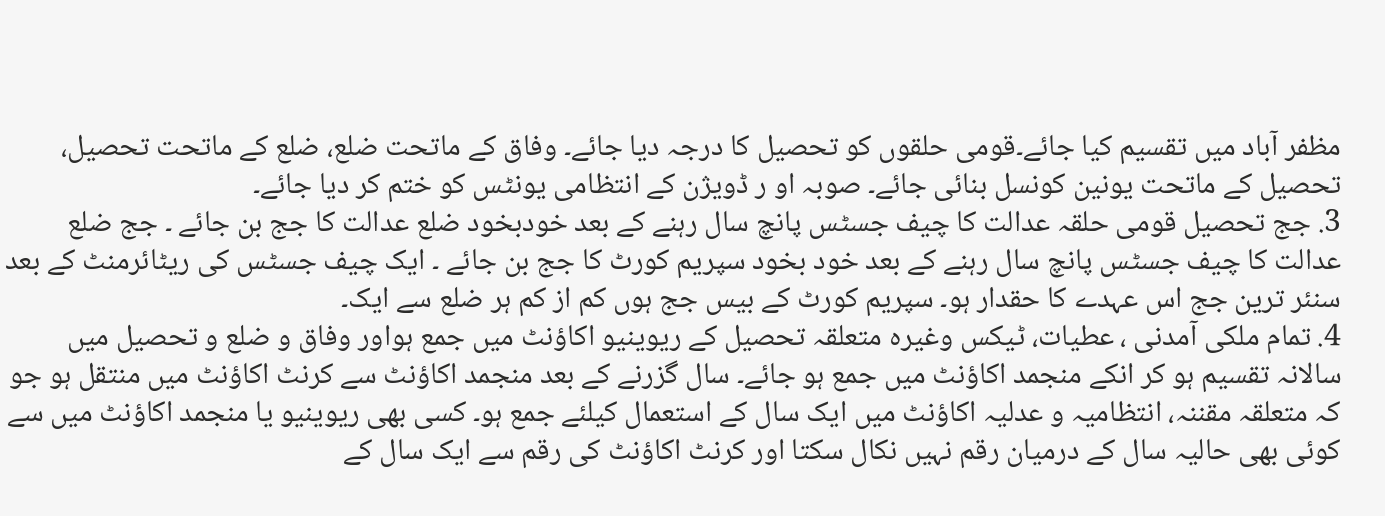مظفر آباد میں تقسیم کیا جائے۔قومی حلقوں کو تحصیل کا درجہ دیا جائے۔ وفاق کے ماتحت ضلع، ضلع کے ماتحت تحصیل، تحصیل کے ماتحت یونین کونسل بنائی جائے۔ صوبہ او ر ڈویژن کے انتظامی یونٹس کو ختم کر دیا جائے۔
3. جج تحصیل قومی حلقہ عدالت کا چیف جسٹس پانچ سال رہنے کے بعد خودبخود ضلع عدالت کا جج بن جائے ۔ جج ضلع عدالت کا چیف جسٹس پانچ سال رہنے کے بعد خود بخود سپریم کورٹ کا جج بن جائے ۔ ایک چیف جسٹس کی ریٹائرمنٹ کے بعد سنئر ترین جج اس عہدے کا حقدار ہو۔ سپریم کورٹ کے بیس جج ہوں کم از کم ہر ضلع سے ایک۔
4. تمام ملکی آمدنی ، عطیات، ٹیکس وغیرہ متعلقہ تحصیل کے ریوینیو اکاؤنٹ میں جمع ہواور وفاق و ضلع و تحصیل میں سالانہ تقسیم ہو کر انکے منجمد اکاؤنٹ میں جمع ہو جائے۔ سال گزرنے کے بعد منجمد اکاؤنٹ سے کرنٹ اکاؤنٹ میں منتقل ہو جو کہ متعلقہ مقننہ، انتظامیہ و عدلیہ اکاؤنٹ میں ایک سال کے استعمال کیلئے جمع ہو۔ کسی بھی ریوینیو یا منجمد اکاؤنٹ میں سے کوئی بھی حالیہ سال کے درمیان رقم نہیں نکال سکتا اور کرنٹ اکاؤنٹ کی رقم سے ایک سال کے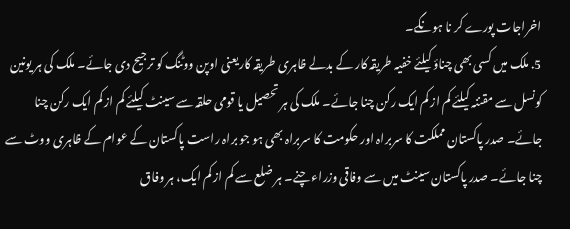اخراجات پورے کر نا ہونگے۔
5. ملک میں کسی بھی چناؤ کیلئے خفیہ طریقہ کار کے بدلے ظاہری طریقہ کاریعنی اوپن ووٹنگ کو ترجیح دی جائے۔ ملک کی ہر یونین کونسل سے مقننہ کیلئے کم از کم ایک رکن چنا جائے۔ ملک کی ہر تحصیل یا قومی حلقہ سے سینٹ کیلئے کم از کم ایک رکن چنا جائے۔ صدر پاکستان مملکت کا سربراہ اور حکومت کا سربراہ بھی ہو جو براہ راست پاکستان کے عوام کے ظاہری ووٹ سے چنا جائے۔ صدر پاکستان سینٹ میں سے وفاقی وزراء چنے۔ ہر ضلع سے کم از کم ایک، ہر وفاق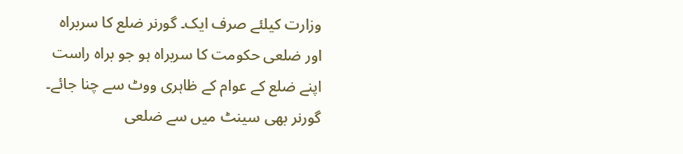وزارت کیلئے صرف ایک۔ گورنر ضلع کا سربراہ اور ضلعی حکومت کا سربراہ ہو جو براہ راست اپنے ضلع کے عوام کے ظاہری ووٹ سے چنا جائے۔ گورنر بھی سینٹ میں سے ضلعی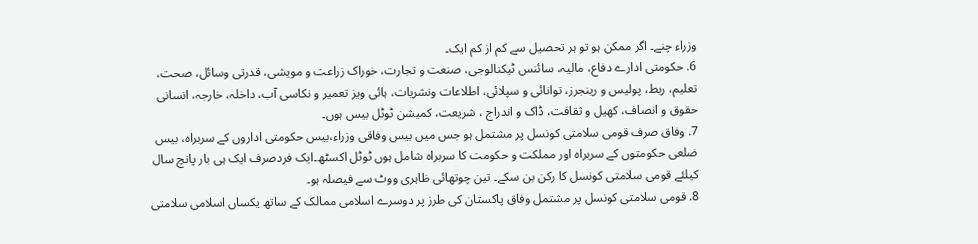وزراء چنے۔ اگر ممکن ہو تو ہر تحصیل سے کم از کم ایک۔
6. حکومتی ادارے دفاع، مالیہ، سائنس ٹیکنالوجی، صنعت و تجارت، خوراک زراعت و مویشی، قدرتی وسائل، صحت، تعلیم، ربط، پولیس و رینجرز، توانائی و سپلائی، اطلاعات ونشریات، ہائی ویز تعمیر و نکاسی آب، داخلہ، خارجہ، انسانی حقوق و انصاف، کھیل و ثقافت، ڈاک و اندراج ، شریعت، کمیشن ٹوٹل بیس ہوں۔
7. وفاق صرف قومی سلامتی کونسل پر مشتمل ہو جس میں بیس وفاقی وزراء،بیس حکومتی اداروں کے سربراہ، بیس ضلعی حکومتوں کے سربراہ اور مملکت و حکومت کا سربراہ شامل ہوں ٹوٹل اکسٹھ۔ایک فردصرف ایک ہی بار پانچ سال کیلئے قومی سلامتی کونسل کا رکن بن سکے۔ تین چوتھائی ظاہری ووٹ سے فیصلہ ہو۔
8. قومی سلامتی کونسل پر مشتمل وفاق پاکستان کی طرز پر دوسرے اسلامی ممالک کے ساتھ یکساں اسلامی سلامتی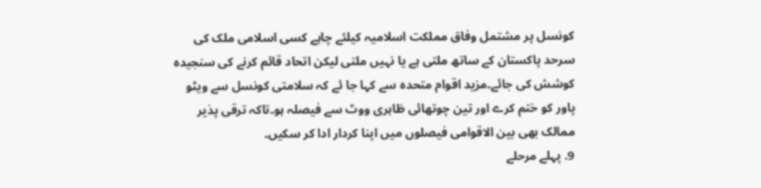کونسل پر مشتمل وفاق مملکت اسلامیہ کیلئے چاہے کسی اسلامی ملک کی سرحد پاکستان کے ساتھ ملتی ہے یا نہیں ملتی لیکن اتحاد قائم کرنے کی سنجیدہ کوشش کی جائے۔مزید اقوام متحدہ سے کہا جا ئے کہ سلامتی کونسل سے ویٹو پاور کو ختم کرے اور تین چوتھائی ظاہری ووٹ سے فیصلہ ہو۔تاکہ ترقی پذیر ممالک بھی بین الاقوامی فیصلوں میں اپنا کردار ادا کر سکیں۔
9. پہلے مرحلے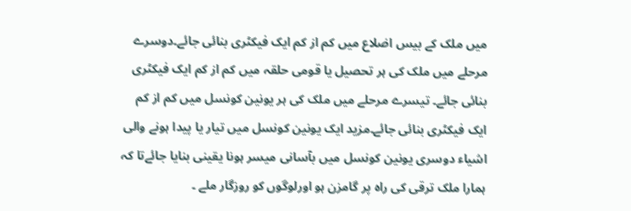میں ملک کے بیس اضلاع میں کم از کم ایک فیکٹری بنائی جائے۔دوسرے مرحلے میں ملک کی ہر تحصیل یا قومی حلقہ میں کم از کم ایک فیکٹری بنائی جائے۔ تیسرے مرحلے میں ملک کی ہر یونین کونسل میں کم از کم ایک فیکٹری بنائی جائے۔مزید ایک یونین کونسل میں تیار یا پیدا ہونے والی اشیاء دوسری یونین کونسل میں بآسانی میسر ہونا یقینی بنایا جائےتا کہ ہمارا ملک ترقی کی راہ پر گامزن ہو اورلوگوں کو روزگار ملے ۔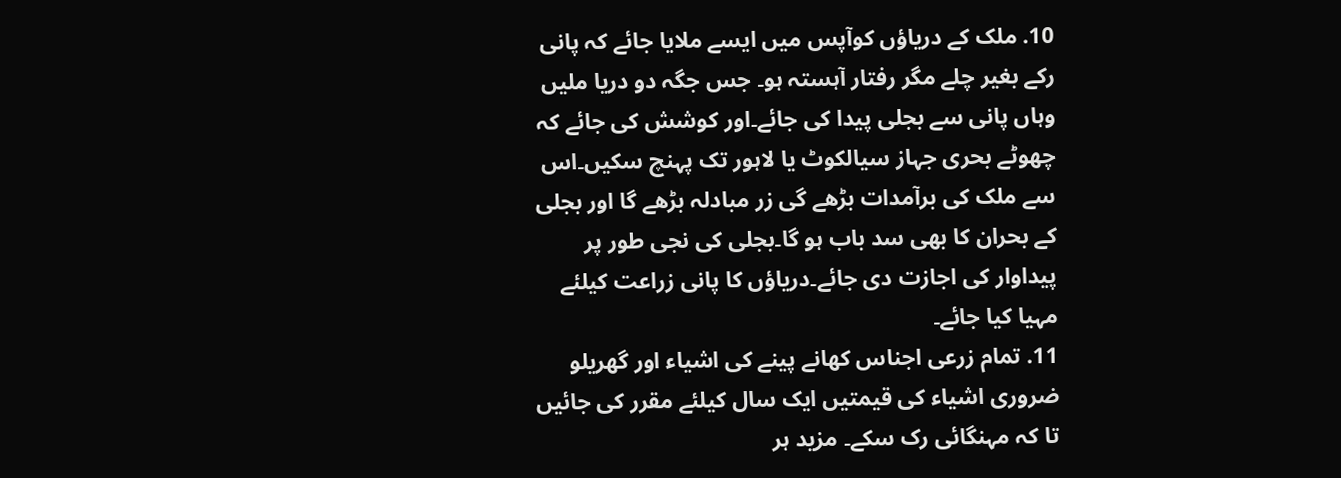10. ملک کے دریاؤں کوآپس میں ایسے ملایا جائے کہ پانی رکے بغیر چلے مگر رفتار آہستہ ہو۔ جس جگہ دو دریا ملیں وہاں پانی سے بجلی پیدا کی جائے۔اور کوشش کی جائے کہ چھوٹے بحری جہاز سیالکوٹ یا لاہور تک پہنچ سکیں۔اس سے ملک کی برآمدات بڑھے گی زر مبادلہ بڑھے گا اور بجلی کے بحران کا بھی سد باب ہو گا۔بجلی کی نجی طور پر پیداوار کی اجازت دی جائے۔دریاؤں کا پانی زراعت کیلئے مہیا کیا جائے۔
11. تمام زرعی اجناس کھانے پینے کی اشیاء اور گھریلو ضروری اشیاء کی قیمتیں ایک سال کیلئے مقرر کی جائيں تا کہ مہنگائی رک سکے۔ مزید ہر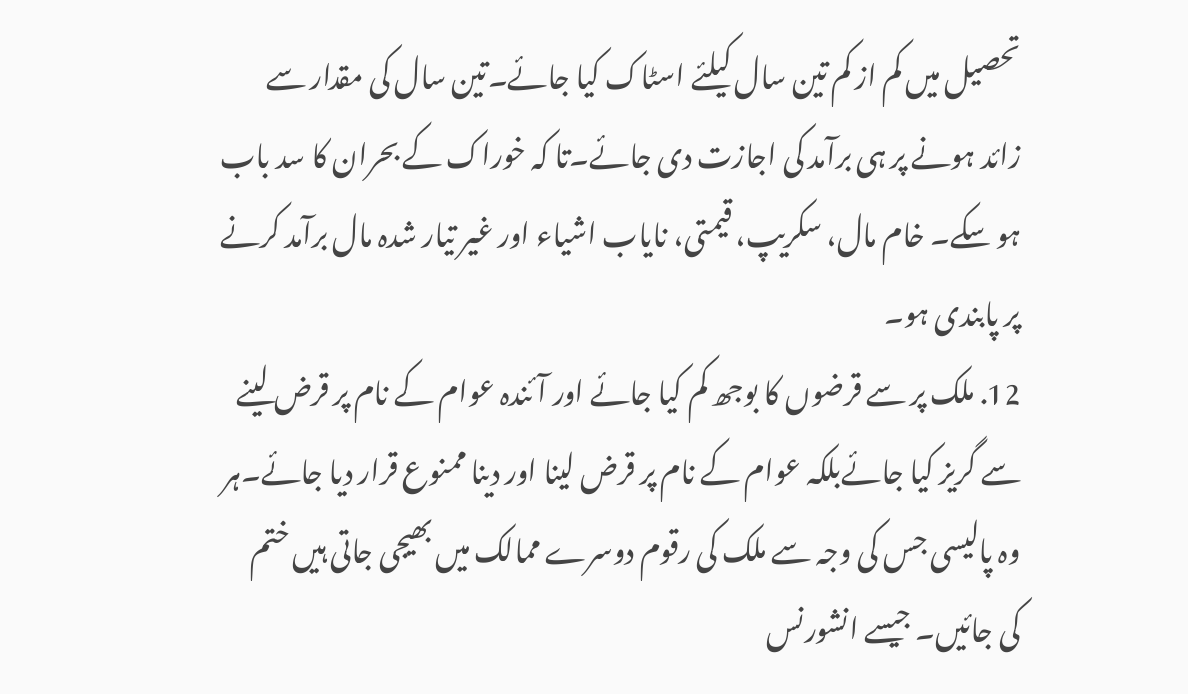تحصیل میں کم از کم تین سال کیلئے اسٹاک کیا جائے۔تین سال کی مقدار سے زائد ہونے پر ہی برآمد کی اجازت دی جائے۔تا کہ خوراک کے بحران کا سد باب ہو سکے۔ خام مال، سکریپ، قیمتی، نایاب اشیاء اور غیر تیار شدہ مال برآمد کرنے پر پابندی ہو۔
12. ملک پر سے قرضوں کا بوجھ کم کیا جائے اور آئندہ عوام کے نام پر قرض لینے سے گریز کیا جائےبلکہ عوام کے نام پر قرض لینا اور دینا ممنوع قرار دیا جائے۔ہر وہ پالیسی جس کی وجہ سے ملک کی رقوم دوسرے ممالک میں بھیجی جاتی ہیں ختم کی جائیں۔ جیسے انشورنس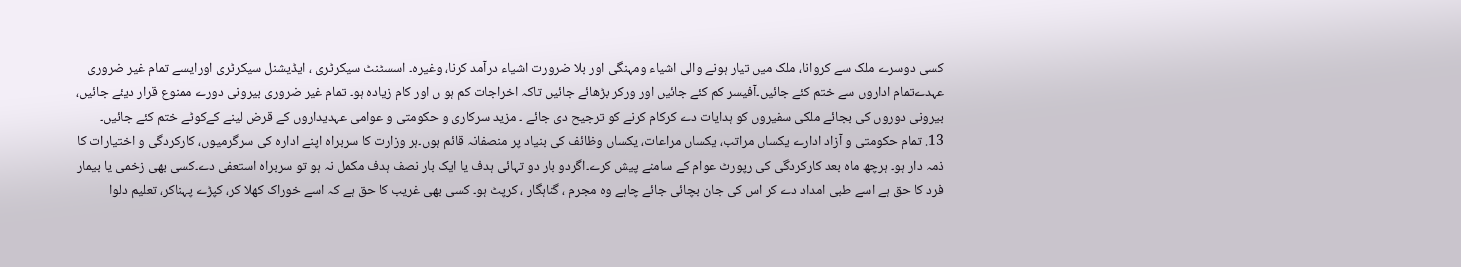کسی دوسرے ملک سے کروانا، ملک میں تیار ہونے والی اشیاء ومہنگی اور بلا ضرورت اشیاء درآمد کرنا، وغیرہ۔ اسسٹنٹ سیکرٹری ، ایڈیشنل سیکرٹری اورایسے تمام غیر ضروری عہدےتمام اداروں سے ختم کئے جائیں۔آفیسر کم کئے جائیں اور ورکر بڑھائے جائیں تاکہ اخراجات کم ہو ں اور کام زیادہ ہو۔ تمام غیر ضروری بیرونی دورے ممنوع قرار دیئے جائیں، بیرونی دوروں کی بجائے ملکی سفیروں کو ہدایات دے کرکام کرنے کو ترجیح دی جائے ۔ مزید سرکاری و حکومتی و عوامی عہدیداروں کے قرض لینے کےکوٹے ختم کئے جائيں۔
13. تمام حکومتی و آزاد ادارے یکساں مراتب، یکساں مراعات، یکساں وظائف کی بنیاد پر منصفانہ قائم ہوں۔ہر وزارت کا سربراہ اپنے ادارہ کی سرگرمیوں، کارکردگی و اختیارات کا ذمہ دار ہو۔ ہرچھ ماہ بعد کارکردگی کی رپورٹ عوام کے سامنے پیش کرے۔اگردو بار دو تہائی ہدف یا ایک بار نصف ہدف مکمل نہ ہو تو سربراہ استعفی دے۔کسی بھی زخمی یا بیمار فرد کا حق ہے اسے طبی امداد دے کر اس کی جان بچائی جائے چاہے وہ مجرم ، گناہگار ، کرپٹ ہو۔ کسی بھی غریب کا حق ہے کہ اسے خوراک کھلا کر، کپڑے پہناکر، تعلیم دلوا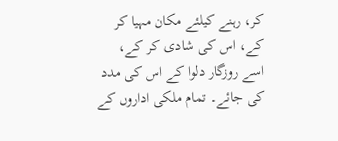کر، رہنے کیلئے مکان مہیا کر کے، اس کی شادی کر کے، اسے روزگار دلوا کے اس کی مدد کی جائے۔ تمام ملکی اداروں کے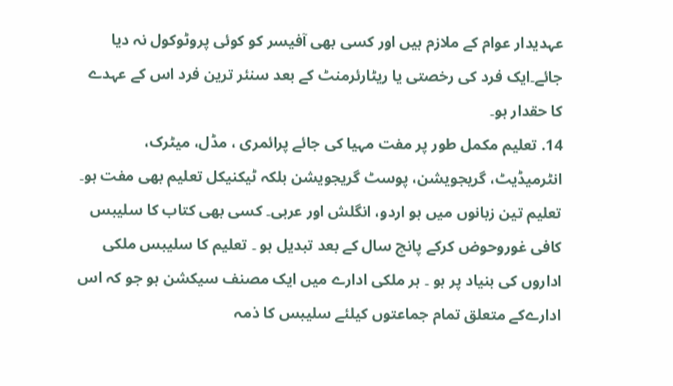عہدیدار عوام کے ملازم ہیں اور کسی بھی آفیسر کو کوئی پروٹوکول نہ دیا جائے۔ایک فرد کی رخصتی یا ریٹارئرمنٹ کے بعد سنئر ترین فرد اس کے عہدے کا حقدار ہو۔
14. تعلیم مکمل طور پر مفت مہیا کی جائے پرائمری ، مڈل، میٹرک، انٹرمیڈیٹ، گریجویشن، پوسٹ گریجویشن بلکہ ٹیکنیکل تعلیم بھی مفت ہو۔ تعلیم تین زبانوں میں ہو اردو، انگلش اور عربی۔ کسی بھی کتاب کا سلیبس کافی غوروحوض کرکے پانچ سال کے بعد تبدیل ہو ۔ تعلیم کا سلیبس ملکی اداروں کی بنیاد پر ہو ۔ ہر ملکی ادارے میں ایک مصنف سیکشن ہو جو کہ اس ادارےکے متعلق تمام جماعتوں کیلئے سلیبس کا ذمہ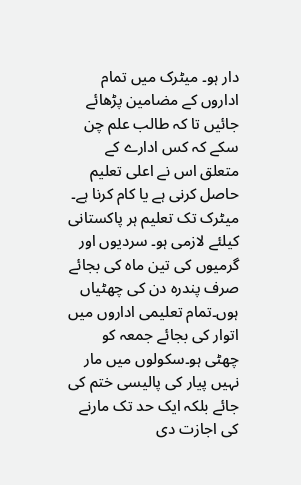دار ہو۔ میٹرک میں تمام اداروں کے مضامین پڑھائے جائيں تا کہ طالب علم چن سکے کہ کس ادارے کے متعلق اس نے اعلی تعلیم حاصل کرنی ہے یا کام کرنا ہے۔ میٹرک تک تعلیم ہر پاکستانی کیلئے لازمی ہو۔ سردیوں اور گرمیوں کی تین ماہ کی بجائے صرف پندرہ دن کی چھٹیاں ہوں۔تمام تعلیمی اداروں میں اتوار کی بجائے جمعہ کو چھٹی ہو۔سکولوں میں مار نہیں پیار کی پالیسی ختم کی جائے بلکہ ایک حد تک مارنے کی اجازت دی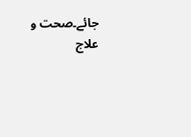جائے۔صحت و علاج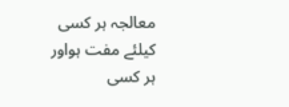معالجہ ہر کسی کیلئے مفت ہواور ہر کسی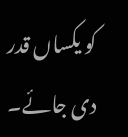کو یکساں قدر دی جائے۔